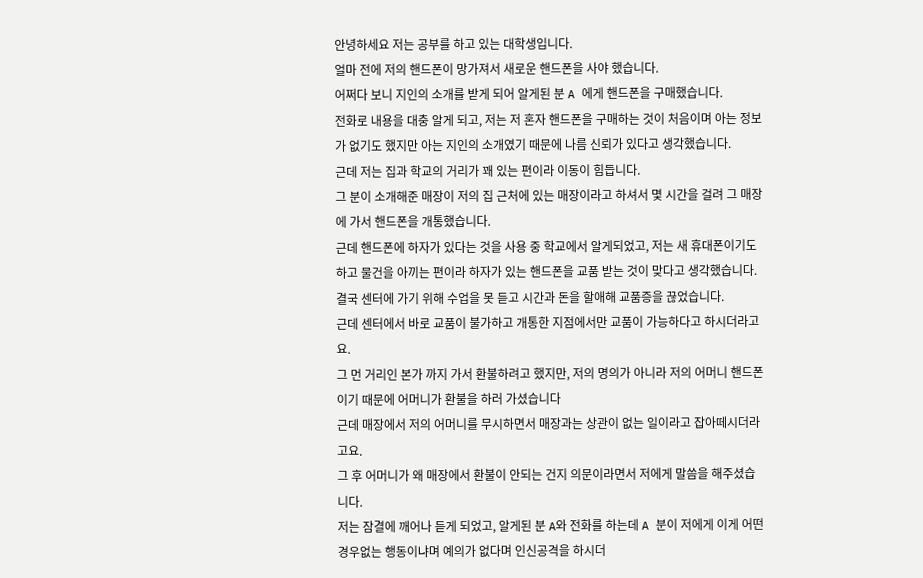안녕하세요 저는 공부를 하고 있는 대학생입니다.
얼마 전에 저의 핸드폰이 망가져서 새로운 핸드폰을 사야 했습니다.
어쩌다 보니 지인의 소개를 받게 되어 알게된 분 A 에게 핸드폰을 구매했습니다.
전화로 내용을 대충 알게 되고, 저는 저 혼자 핸드폰을 구매하는 것이 처음이며 아는 정보가 없기도 했지만 아는 지인의 소개였기 때문에 나름 신뢰가 있다고 생각했습니다.
근데 저는 집과 학교의 거리가 꽤 있는 편이라 이동이 힘듭니다.
그 분이 소개해준 매장이 저의 집 근처에 있는 매장이라고 하셔서 몇 시간을 걸려 그 매장에 가서 핸드폰을 개통했습니다.
근데 핸드폰에 하자가 있다는 것을 사용 중 학교에서 알게되었고, 저는 새 휴대폰이기도 하고 물건을 아끼는 편이라 하자가 있는 핸드폰을 교품 받는 것이 맞다고 생각했습니다.
결국 센터에 가기 위해 수업을 못 듣고 시간과 돈을 할애해 교품증을 끊었습니다.
근데 센터에서 바로 교품이 불가하고 개통한 지점에서만 교품이 가능하다고 하시더라고요.
그 먼 거리인 본가 까지 가서 환불하려고 했지만, 저의 명의가 아니라 저의 어머니 핸드폰이기 때문에 어머니가 환불을 하러 가셨습니다
근데 매장에서 저의 어머니를 무시하면서 매장과는 상관이 없는 일이라고 잡아떼시더라고요.
그 후 어머니가 왜 매장에서 환불이 안되는 건지 의문이라면서 저에게 말씀을 해주셨습니다.
저는 잠결에 깨어나 듣게 되었고, 알게된 분 A와 전화를 하는데 A 분이 저에게 이게 어떤 경우없는 행동이냐며 예의가 없다며 인신공격을 하시더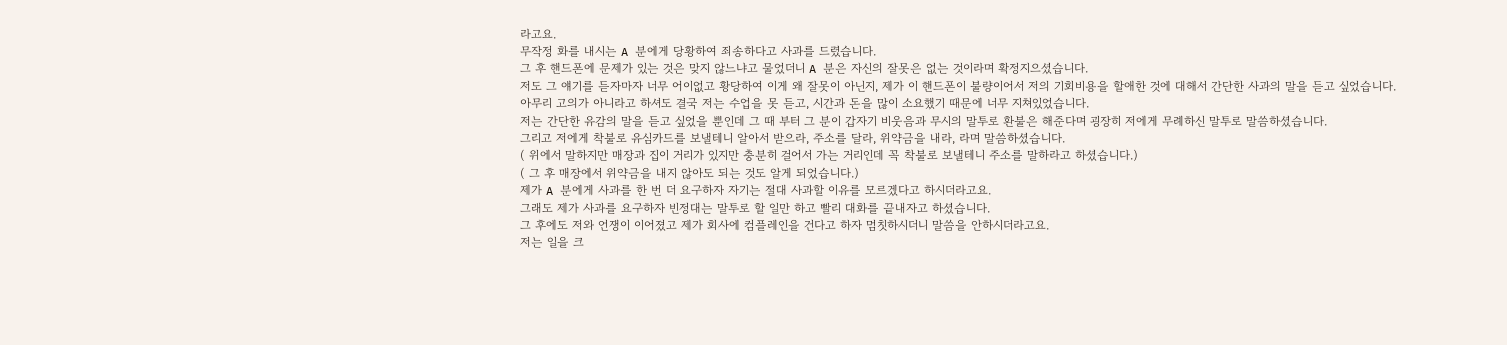라고요.
무작정 화를 내시는 A 분에게 당황하여 죄송하다고 사과를 드렸습니다.
그 후 핸드폰에 문제가 있는 것은 맞지 않느냐고 물었더니 A 분은 자신의 잘못은 없는 것이라며 확정지으셨습니다.
저도 그 얘기를 듣자마자 너무 어이없고 황당하여 이게 왜 잘못이 아닌지, 제가 이 핸드폰이 불량이어서 저의 기회비용을 할애한 것에 대해서 간단한 사과의 말을 듣고 싶었습니다.
아무리 고의가 아니라고 하셔도 결국 저는 수업을 못 듣고, 시간과 돈을 많이 소요했기 때문에 너무 지쳐있었습니다.
저는 간단한 유감의 말을 듣고 싶었을 뿐인데 그 때 부터 그 분이 갑자기 비웃음과 무시의 말투로 환불은 해준다며 굉장히 저에게 무례하신 말투로 말씀하셨습니다.
그리고 저에게 착불로 유심카드를 보낼테니 알아서 받으라, 주소를 달라, 위약금을 내라, 라며 말씀하셨습니다.
( 위에서 말하지만 매장과 집이 거리가 있지만 충분히 걸어서 가는 거리인데 꼭 착불로 보낼테니 주소를 말하라고 하셨습니다.)
( 그 후 매장에서 위약금을 내지 않아도 되는 것도 알게 되었습니다.)
제가 A 분에게 사과를 한 번 더 요구하자 자기는 절대 사과할 이유를 모르겠다고 하시더라고요.
그래도 제가 사과를 요구하자 빈정대는 말투로 할 일만 하고 빨리 대화를 끝내자고 하셨습니다.
그 후에도 저와 언쟁이 이어졌고 제가 회사에 컴플레인을 건다고 하자 멈칫하시더니 말씀을 안하시더라고요.
저는 일을 크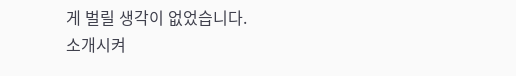게 벌릴 생각이 없었습니다.
소개시켜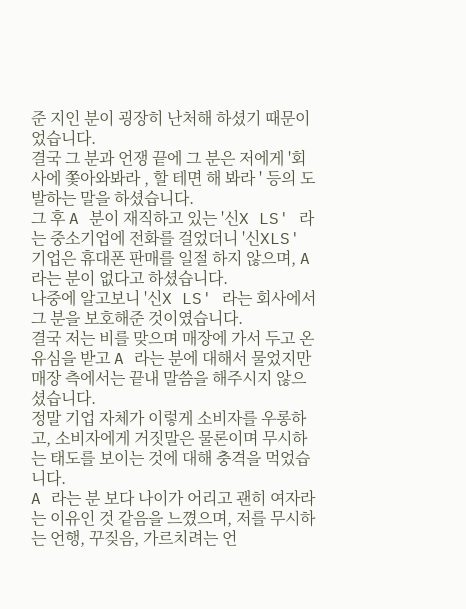준 지인 분이 굉장히 난처해 하셨기 때문이었습니다.
결국 그 분과 언쟁 끝에 그 분은 저에게 '회사에 쫓아와봐라 , 할 테면 해 봐라 ' 등의 도발하는 말을 하셨습니다.
그 후 A 분이 재직하고 있는 '신X LS' 라는 중소기업에 전화를 걸었더니 '신XLS' 기업은 휴대폰 판매를 일절 하지 않으며, A 라는 분이 없다고 하셨습니다.
나중에 알고보니 '신X LS' 라는 회사에서 그 분을 보호해준 것이였습니다.
결국 저는 비를 맞으며 매장에 가서 두고 온 유심을 받고 A 라는 분에 대해서 물었지만 매장 측에서는 끝내 말씀을 해주시지 않으셨습니다.
정말 기업 자체가 이렇게 소비자를 우롱하고, 소비자에게 거짓말은 물론이며 무시하는 태도를 보이는 것에 대해 충격을 먹었습니다.
A 라는 분 보다 나이가 어리고 괜히 여자라는 이유인 것 같음을 느꼈으며, 저를 무시하는 언행, 꾸짖음, 가르치려는 언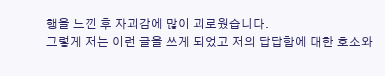행을 느낀 후 자괴감에 많이 괴로웠습니다.
그렇게 저는 이런 글을 쓰게 되었고 저의 답답함에 대한 호소와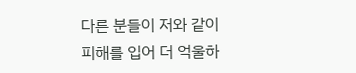다른 분들이 저와 같이 피해를 입어 더 억울하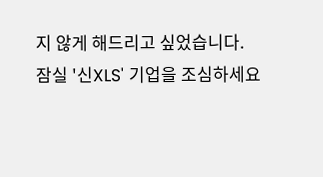지 않게 해드리고 싶었습니다.
잠실 '신XLS' 기업을 조심하세요